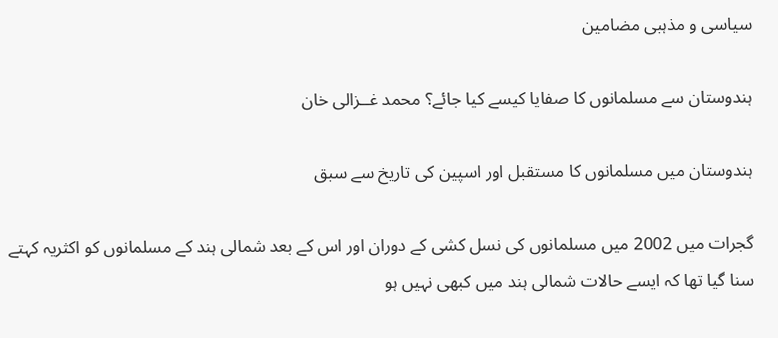سیاسی و مذہبی مضامین

ہندوستان سے مسلمانوں کا صفایا کیسے کیا جائے؟ محمد غــزالی خان

ہندوستان میں مسلمانوں کا مستقبل اور اسپین کی تاریخ سے سبق

گجرات میں 2002 میں مسلمانوں کی نسل کشی کے دوران اور اس کے بعد شمالی ہند کے مسلمانوں کو اکثریہ کہتے سنا گیا تھا کہ ایسے حالات شمالی ہند میں کبھی نہیں ہو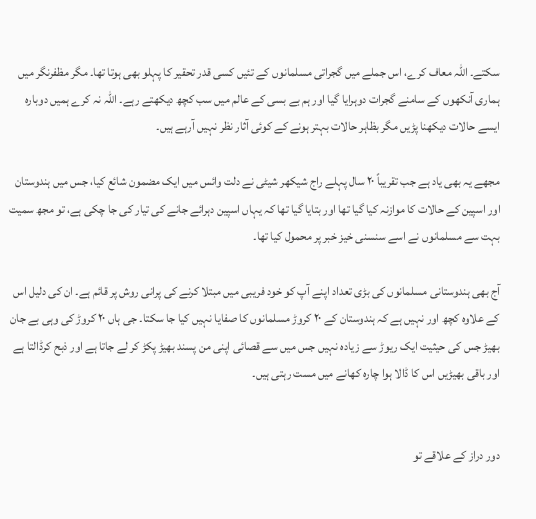سکتے۔ اللہ معاف کرے، اس جملے میں گجراتی مسلمانوں کے تئیں کسی قدر تحقیر کا پہلو بھی ہوتا تھا۔ مگر مظفرنگر میں ہماری آنکھوں کے سامنے گجرات دوہرایا گیا اور ہم بے بسی کے عالم میں سب کچھ دیکھتے رہے۔ اللہ نہ کرے ہمیں دوبارہ ایسے حالات دیکھنا پڑیں مگر بظاہر حالات بہتر ہونے کے کوئی آثار نظر نہیں آرہے ہیں۔

مجھے یہ بھی یاد ہے جب تقریباً ۲۰ سال پہلے راج شیکھر شیٹی نے دلت وائس میں ایک مضمون شائع کیا، جس میں ہندوستان اور اسپین کے حالات کا موازنہ کیا گیا تھا اور بتایا گیا تھا کہ یہاں اسپین دہرائے جانے کی تیار کی جا چکی ہے، تو مجھ سمیت بہت سے مسلمانوں نے اسے سنسنی خیز خبر پر محمول کیا تھا۔

آج بھی ہندوستانی مسلمانوں کی بڑی تعداد اپنے آپ کو خود فریبی میں مبتلا کرنے کی پرانی روش پر قائم ہے۔ ان کی دلیل اس کے علاوہ کچھ اور نہیں ہے کہ ہندوستان کے ۲۰ کروڑ مسلمانوں کا صفایا نہیں کیا جا سکتا۔ جی ہاں ۲۰ کروڑ کی وہی بے جان بھیڑ جس کی حیثیت ایک ریوڑ سے زیادہ نہیں جس میں سے قصائی اپنی من پسند بھیڑ پکڑ کر لے جاتا ہے اور ذبح کرڈالتا ہے اور باقی بھیڑیں اس کا ڈالا ہوا چارہ کھانے میں مست رہتی ہیں۔


دور دراز کے علاقے تو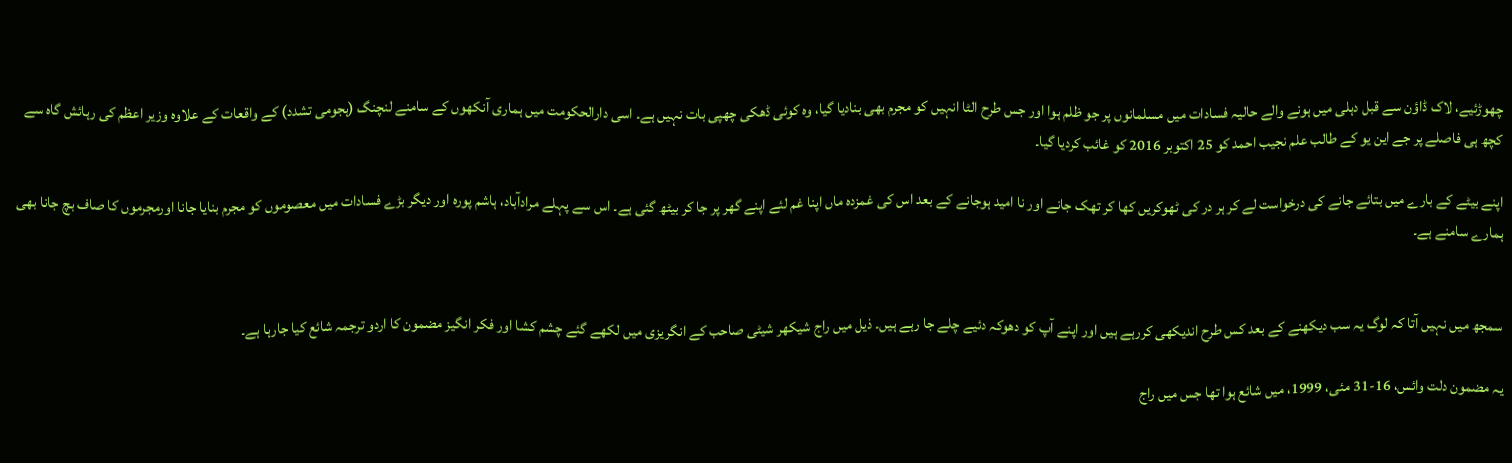چھوڑئیے، لاک ڈاؤن سے قبل دہلی میں ہونے والے حالیہ فسادات میں مسلمانوں پر جو ظلم ہوا اور جس طرح الٹا انہیں کو مجرم بھی بنادیا گیا، وہ کوئی ڈھکی چھپی بات نہیں ہے۔ اسی دارالحکومت میں ہماری آنکھوں کے سامنے لنچنگ (ہجومی تشدد) کے واقعات کے علاوہ وزیر اعظم کی رہائش گاہ سے کچھ ہی فاصلے پر جے این یو کے طالب علم نجیب احمد کو 25 اکتوبر 2016 کو غائب کردیا گیا۔

اپنے بیٹے کے بارے میں بتائے جانے کی درخواست لے کر ہر در کی ٹھوکریں کھا کر تھک جانے اور نا امید ہوجانے کے بعد اس کی غمزدہ ماں اپنا غم لئے اپنے گھر پر جا کر بیٹھ گئی ہے۔ اس سے پہلے مرادآباد، ہاشم پورہ اور دیگر بڑے فسادات میں معصوموں کو مجرم بنایا جانا اورمجرموں کا صاف بچ جانا بھی ہمارے سامنے ہے۔


سمجھ میں نہیں آتا کہ لوگ یہ سب دیکھنے کے بعد کس طرح اندیکھی کررہے ہیں اور اپنے آپ کو دھوکہ دئیے چلے جا رہے ہیں۔ ذیل میں راج شیکھر شیٹی صاحب کے انگریزی میں لکھے گئے چشم کشا اور فکر انگیز مضمون کا اردو ترجمہ شائع کیا جارہا ہے۔

یہ مضمون دلت وائس، 16-31 مئی، 1999، میں شائع ہوا تھا جس میں راج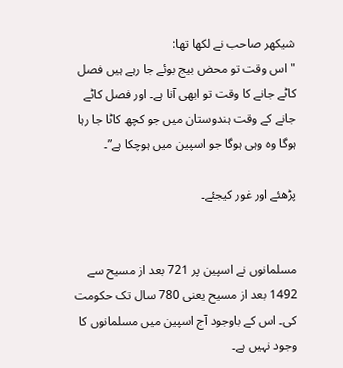شیکھر صاحب نے لکھا تھا:
"اس وقت تو محض بیج بوئے جا رہے ہیں فصل کاٹے جانے کا وقت تو ابھی آنا ہے۔ اور فصل کاٹے جانے کے وقت ہندوستان میں جو کچھ کاٹا جا رہا ہوگا وہ وہی ہوگا جو اسپین میں ہوچکا ہے”۔

پڑھئے اور غور کیجئے۔


مسلمانوں نے اسپین پر 721 بعد از مسیح سے 1492 بعد از مسیح یعنی 780 سال تک حکومت کی۔ اس کے باوجود آج اسپین میں مسلمانوں کا وجود نہیں ہے۔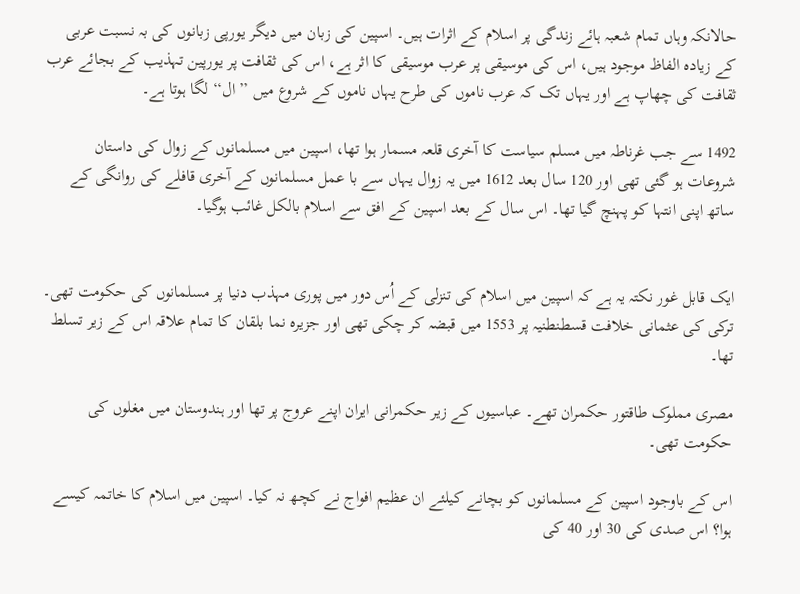حالانکہ وہاں تمام شعبہ ہائے زندگی پر اسلام کے اثرات ہیں۔ اسپین کی زبان میں دیگر یورپی زبانوں کی بہ نسبت عربی کے زیادہ الفاظ موجود ہیں، اس کی موسیقی پر عرب موسیقی کا اثر ہے، اس کی ثقافت پر یورپین تہذیب کے بجائے عرب ثقافت کی چھاپ ہے اور یہاں تک کہ عرب ناموں کی طرح یہاں ناموں کے شروع میں ’’ال‘‘ لگا ہوتا ہے۔

1492 سے جب غرناطہ میں مسلم سیاست کا آخری قلعہ مسمار ہوا تھا، اسپین میں مسلمانوں کے زوال کی داستان شروعات ہو گئی تھی اور 120 سال بعد 1612 میں یہ زوال یہاں سے با عمل مسلمانوں کے آخری قافلے کی روانگی کے ساتھ اپنی انتہا کو پہنچ گیا تھا۔ اس سال کے بعد اسپین کے افق سے اسلام بالکل غائب ہوگیا۔


ایک قابل غور نکتہ یہ ہے کہ اسپین میں اسلام کی تنزلی کے اُس دور میں پوری مہذب دنیا پر مسلمانوں کی حکومت تھی۔ ترکی کی عثمانی خلافت قسطنطنیہ پر 1553 میں قبضہ کر چکی تھی اور جزیرہ نما بلقان کا تمام علاقہ اس کے زیر تسلط تھا۔

مصری مملوک طاقتور حکمران تھے۔ عباسیوں کے زیر حکمرانی ایران اپنے عروج پر تھا اور ہندوستان میں مغلوں کی حکومت تھی۔

اس کے باوجود اسپین کے مسلمانوں کو بچانے کیلئے ان عظیم افواج نے کچھ نہ کیا۔ اسپین میں اسلام کا خاتمہ کیسے ہوا؟ اس صدی کی 30 اور 40 کی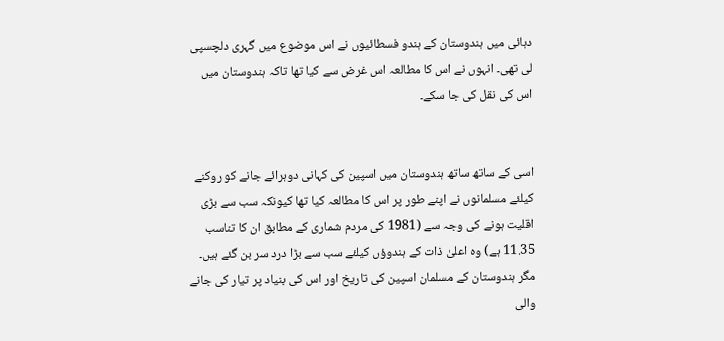دہائی میں ہندوستان کے ہندو فسطائیوں نے اس موضوع میں گہری دلچسپی لی تھی۔ انہوں نے اس کا مطالعہ اس غرض سے کیا تھا تاکہ ہندوستان میں اس کی نقل کی جا سکے۔


اسی کے ساتھ ساتھ ہندوستان میں اسپین کی کہانی دوہرائے جانے کو روکنے کیلئے مسلمانوں نے اپنے طور پر اس کا مطالعہ کیا تھا کیونکہ سب سے بڑی اقلیت ہونے کی وجہ سے (1981 کی مردم شماری کے مطابق ان کا تناسب 11.35 ہے) وہ اعلیٰ ذات کے ہندوؤں کیلئے سب سے بڑا درد سر بن گئے ہیں۔ مگر ہندوستان کے مسلمان اسپین کی تاریخ اور اس کی بنیاد پر تیار کی جانے والی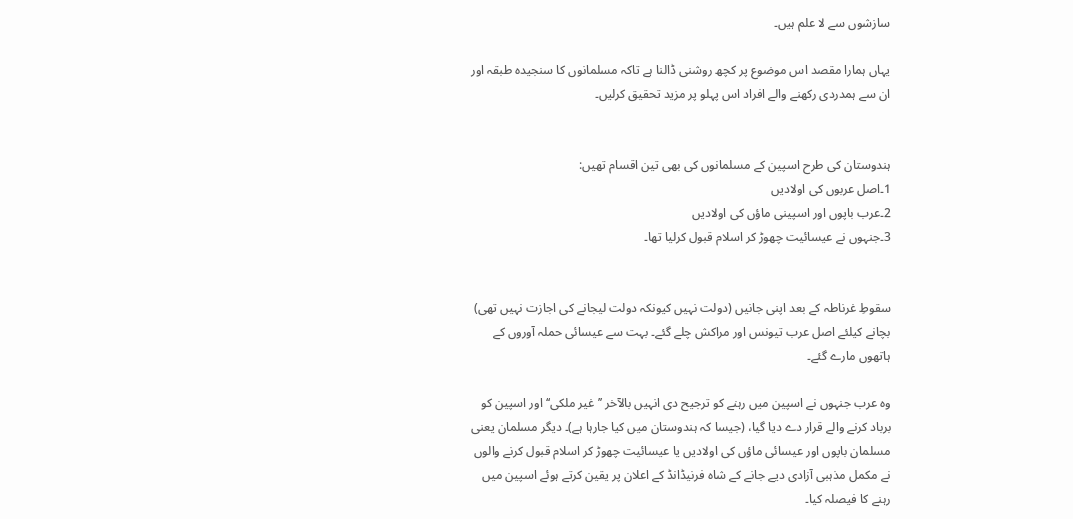سازشوں سے لا علم ہیں۔

یہاں ہمارا مقصد اس موضوع پر کچھ روشنی ڈالنا ہے تاکہ مسلمانوں کا سنجیدہ طبقہ اور ان سے ہمدردی رکھنے والے افراد اس پہلو پر مزید تحقیق کرلیں۔


ہندوستان کی طرح اسپین کے مسلمانوں کی بھی تین اقسام تھیں:
1۔اصل عربوں کی اولادیں
2۔عرب باپوں اور اسپینی ماؤں کی اولادیں
3۔جنہوں نے عیسائیت چھوڑ کر اسلام قبول کرلیا تھا۔


سقوطِ غرناطہ کے بعد اپنی جانیں (دولت نہیں کیونکہ دولت لیجانے کی اجازت نہیں تھی) بچانے کیلئے اصل عرب تیونس اور مراکش چلے گئے۔ بہت سے عیسائی حملہ آوروں کے ہاتھوں مارے گئے۔

وہ عرب جنہوں نے اسپین میں رہنے کو ترجیح دی انہیں بالآخر ’’غیر ملکی‘‘ اور اسپین کو برباد کرنے والے قرار دے دیا گیا، (جیسا کہ ہندوستان میں کیا جارہا ہے)۔ دیگر مسلمان یعنی مسلمان باپوں اور عیسائی ماؤں کی اولادیں یا عیسائیت چھوڑ کر اسلام قبول کرنے والوں نے مکمل مذہبی آزادی دیے جانے کے شاہ فرنیڈانڈ کے اعلان پر یقین کرتے ہوئے اسپین میں رہنے کا فیصلہ کیا۔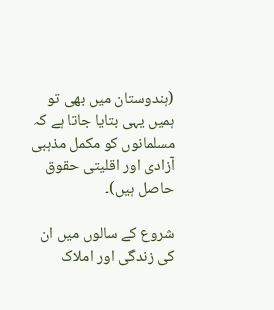(ہندوستان میں بھی تو ہمیں یہی بتایا جاتا ہے کہ مسلمانوں کو مکمل مذہبی آزادی اور اقلیتی حقوق حاصل ہیں)۔

شروع کے سالوں میں ان کی زندگی اور املاک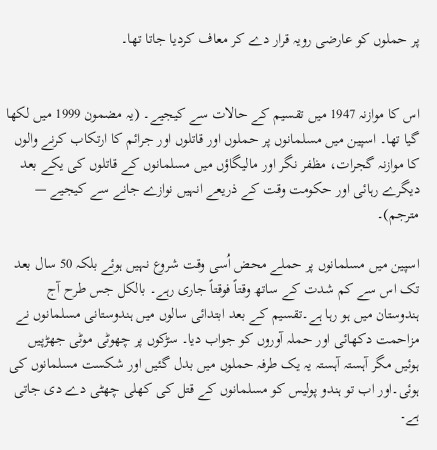پر حملوں کو عارضی رویہ قرار دے کر معاف کردیا جاتا تھا۔


اس کا موازنہ 1947 میں تقسیم کے حالات سے کیجیے۔ (یہ مضمون 1999 میں لکھا گیا تھا۔ اسپین میں مسلمانوں پر حملوں اور قاتلوں اور جرائم کا ارتکاب کرنے والوں کا موازنہ گجرات، مظفر نگر اور مالیگاؤں میں مسلمانوں کے قاتلوں کی یکے بعد دیگرے رہائی اور حکومت وقت کے ذریعے انہیں نوازے جانے سے کیجیے — مترجم)۔

اسپین میں مسلمانوں پر حملے محض اُسی وقت شروع نہیں ہوئے بلکہ 50 سال بعد تک اس سے کم شدت کے ساتھ وقتاً فوقتاً جاری رہے۔ بالکل جس طرح آج ہندوستان میں ہو رہا ہے۔تقسیم کے بعد ابتدائی سالوں میں ہندوستانی مسلمانوں نے مزاحمت دکھائی اور حملہ آوروں کو جواب دیا۔ سڑکوں پر چھوٹی موٹی جھڑپیں ہوئیں مگر آہستہ آہستہ یہ یک طرفہ حملوں میں بدل گئیں اور شکست مسلمانوں کی ہوئی۔اور اب تو ہندو پولیس کو مسلمانوں کے قتل کی کھلی چھٹی دے دی جاتی ہے۔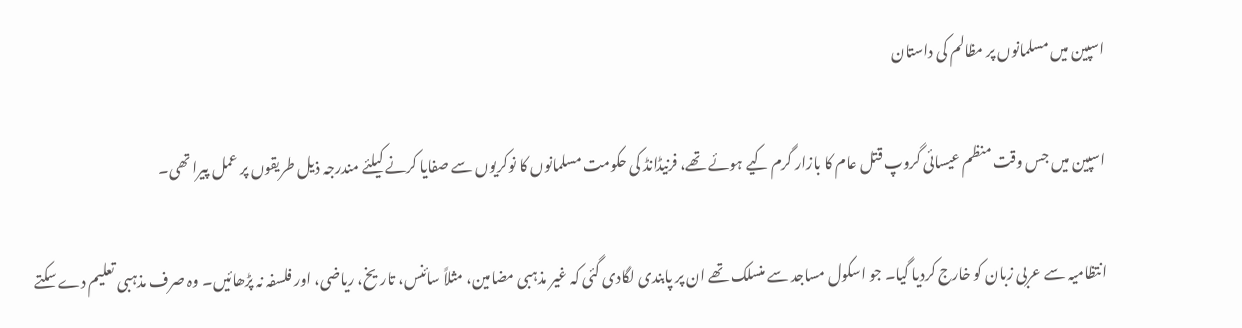اسپین میں مسلمانوں پر مظالم کی داستان

اسپین میں جس وقت منظم عیسائی گروپ قتل عام کا بازار گرم کیے ہوئے تھے، فرنیڈانڈ کی حکومت مسلمانوں کا نوکریوں سے صفایا کرنے کیلئے مندرجہ ذیل طریقوں پر عمل پیرا تھی۔

انتظامیہ سے عربی زبان کو خارج کردیا گیا۔ جو اسکول مساجد سے منسلک تھے ان پر پابندی لگادی گئی کہ غیر مذہبی مضامین، مثلاً سائنس، تاریخ، ریاضی، اور فلسفہ نہ پڑھائیں۔ وہ صرف مذہبی تعلیم دے سکتے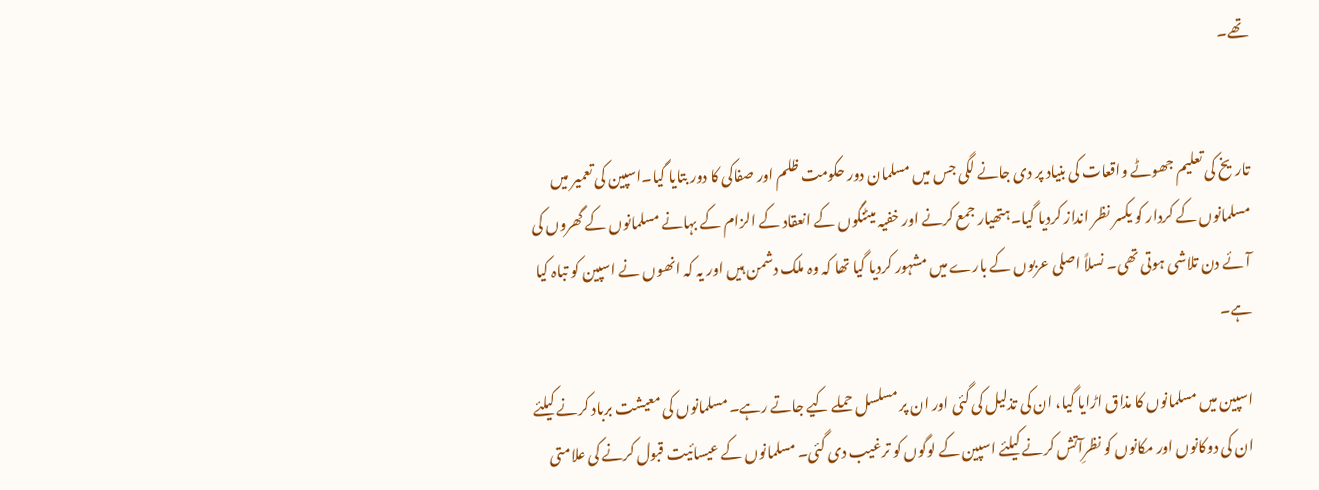تھے۔


تاریخ کی تعلیم جھوٹے واقعات کی بنیاد پر دی جانے لگی جس میں مسلمان دور حکومت ظلم اور صفاکی کا دور بتایا گیا۔اسپین کی تعمیر میں مسلمانوں کے کردار کو یکسر نظر انداز کردیا گیا۔ہتھیار جمع کرنے اور خفیہ میٹنگوں کے انعقاد کے الزام کے بہانے مسلمانوں کے گھروں کی آئے دن تلاشی ہوتی تھی۔ نسلاً اصلی عربوں کے بارے میں مشہور کردیا گیا تھا کہ وہ ملک دشمن ہیں اور یہ کہ انھوں نے اسپین کو تباہ کیا ہے۔

اسپین میں مسلمانوں کا مذاق اڑایا گیا، ان کی تذلیل کی گئی اور ان پر مسلسل حملے کیے جاتے رہے۔ مسلمانوں کی معیشت برباد کرنے کیلئے ان کی دوکانوں اور مکانوں کو نظرِآتش کرنے کیلئے اسپین کے لوگوں کو ترغیب دی گئی۔ مسلمانوں کے عیسائیت قبول کرنے کی علامتی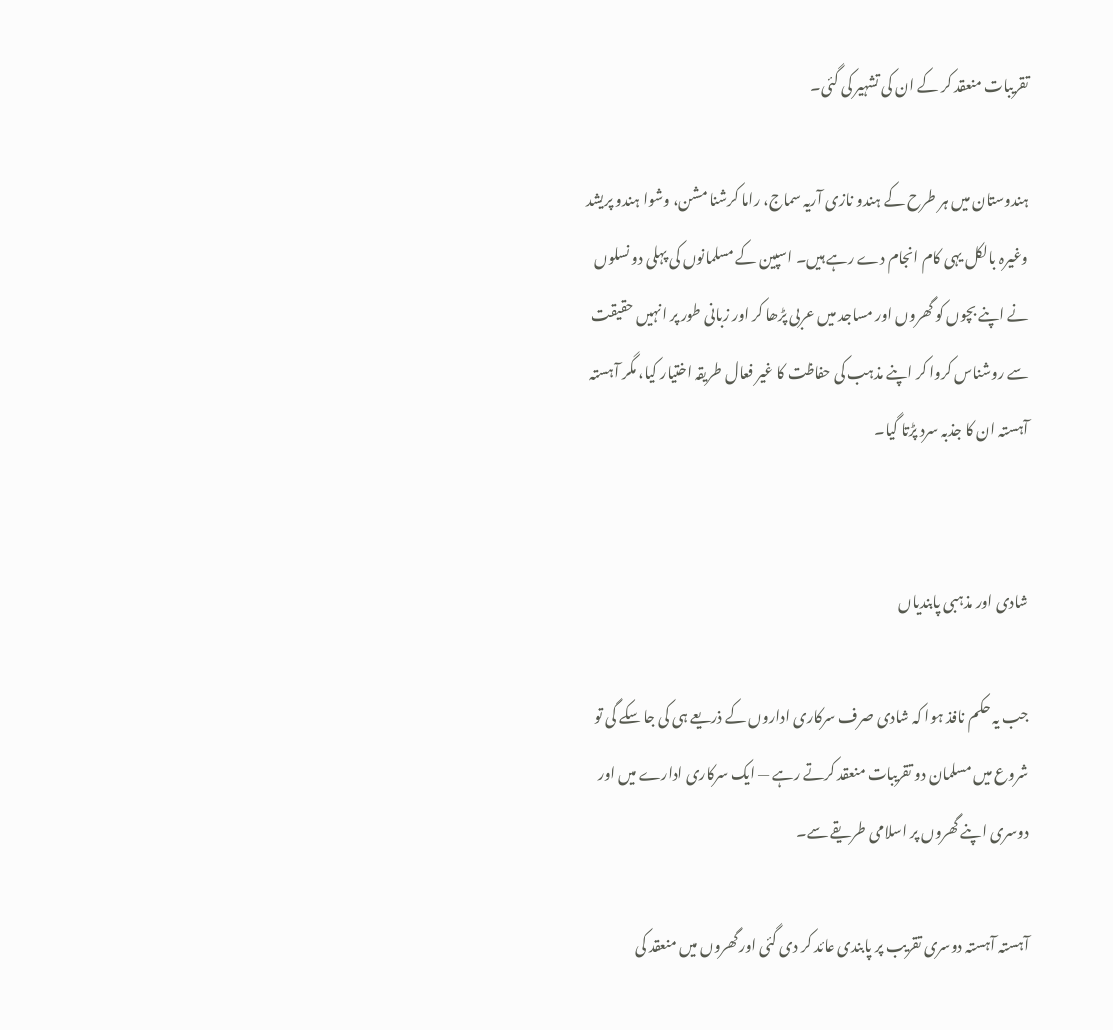تقریبات منعقد کر کے ان کی تشہیر کی گئی۔

ہندوستان میں ہر طرح کے ہندو نازی آریہ سماج، راما کرشنا مشن، وشوا ہندو پریشد وغیرہ بالکل یہی کام انجام دے رہے ہیں۔ اسپین کے مسلمانوں کی پہلی دو نسلوں نے اپنے بچوں کو گھروں اور مساجد میں عربی پڑھا کر اور زبانی طور پر انہیں حقیقت سے روشناس کروا کر اپنے مذہب کی حفاظت کا غیر فعال طریقہ اختیار کیا، مگر آہستہ آہستہ ان کا جذبہ سرد پڑتا گیا۔


شادی اور مذہبی پابندیاں

جب یہ حکم نافذ ہوا کہ شادی صرف سرکاری اداروں کے ذریعے ہی کی جا سکے گی تو شروع میں مسلمان دو تقریبات منعقد کرتے رہے — ایک سرکاری ادارے میں اور دوسری اپنے گھروں پر اسلامی طریقے سے۔

آہستہ آہستہ دوسری تقریب پر پابندی عائد کر دی گئی اور گھروں میں منعقد کی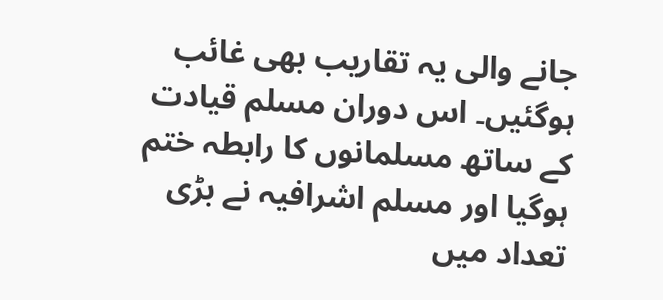جانے والی یہ تقاریب بھی غائب ہوگئیں۔ اس دوران مسلم قیادت کے ساتھ مسلمانوں کا رابطہ ختم ہوگیا اور مسلم اشرافیہ نے بڑی تعداد میں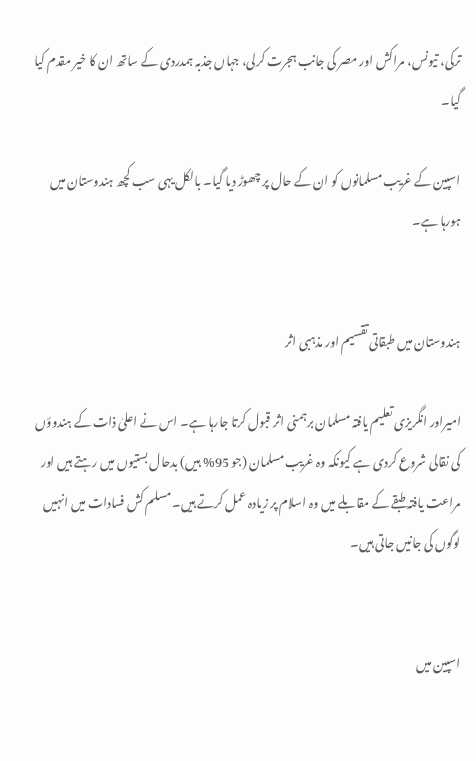ترکی، تیونس، مراکش اور مصر کی جانب ہجرت کرلی، جہاں جذبہ ہمدردی کے ساتھ ان کا خیر مقدم کیا گیا۔

اسپین کے غریب مسلمانوں کو ان کے حال پر چھوڑ دیا گیا۔ بالکل یہی سب کچھ ہندوستان میں ہورہا ہے۔


ہندوستان میں طبقاتی تقسیم اور مذہبی اثر

امیراور انگریزی تعلیم یافتہ مسلمان برہمنی اثر قبول کرتا جارہا ہے۔ اس نے اعلیٰ ذات کے ہندوؤں کی نقالی شروع کردی ہے کیونکہ وہ غریب مسلمان (جو 95% ہیں) بدحال بستیوں میں رہتے ہیں اور مراعت یافتہ طبقے کے مقابلے میں وہ اسلام پر زیادہ عمل کرتے ہیں۔ مسلم کش فسادات میں انہیں لوگوں کی جانیں جاتی ہیں۔


اسپین میں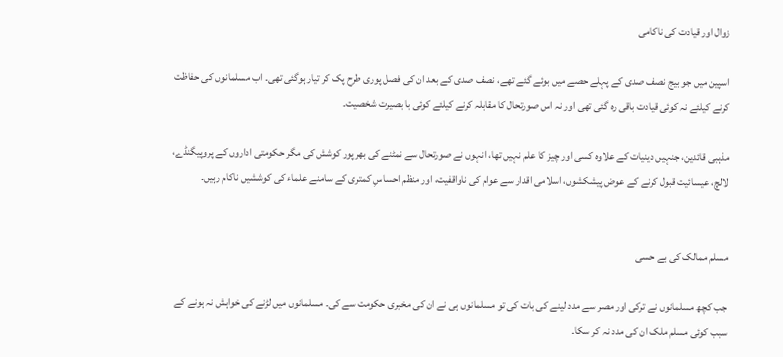زوال اور قیادت کی ناکامی

اسپین میں جو بیج نصف صدی کے پہلے حصے میں بوئے گئے تھے، نصف صدی کے بعد ان کی فصل پوری طرح پک کر تیار ہوگئی تھی۔ اب مسلمانوں کی حفاظت کرنے کیلئے نہ کوئی قیادت باقی رہ گئی تھی اور نہ اس صورتحال کا مقابلہ کرنے کیلئے کوئی با بصیرت شخصیت۔

مذہبی قائدین، جنہیں دینیات کے علاوہ کسی اور چیز کا علم نہیں تھا، انہوں نے صورتحال سے نمٹنے کی بھرپور کوشش کی مگر حکومتی اداروں کے پروپیگنڈے، لالچ، عیسائیت قبول کرنے کے عوض پیشکشوں، اسلامی اقدار سے عوام کی ناواقفیت، اور منظم احساسِ کمتری کے سامنے علماء کی کوششیں ناکام رہیں۔


مسلم ممالک کی بے حسی

جب کچھ مسلمانوں نے ترکی اور مصر سے مدد لینے کی بات کی تو مسلمانوں ہی نے ان کی مخبری حکومت سے کی۔ مسلمانوں میں لڑنے کی خواہش نہ ہونے کے سبب کوئی مسلم ملک ان کی مدد نہ کر سکا۔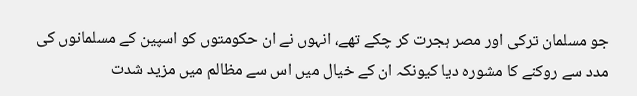جو مسلمان ترکی اور مصر ہجرت کر چکے تھے، انہوں نے ان حکومتوں کو اسپین کے مسلمانوں کی مدد سے روکنے کا مشورہ دیا کیونکہ ان کے خیال میں اس سے مظالم میں مزید شدت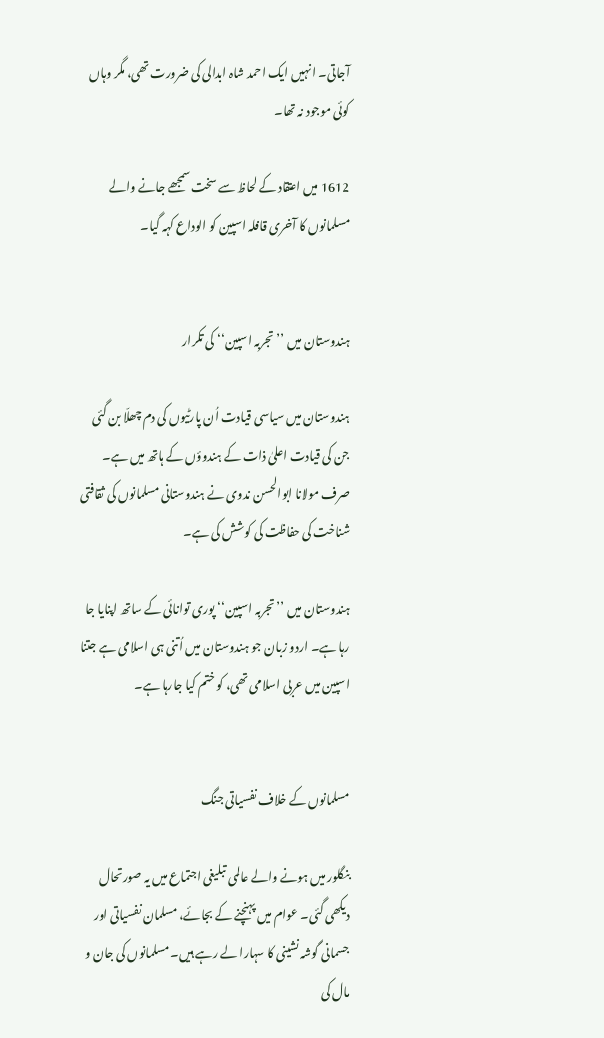آجاتی۔ انہیں ایک احمد شاہ ابدالی کی ضرورت تھی، مگر وہاں کوئی موجود نہ تھا۔

1612 میں اعتقاد کے لحاظ سے سخت سمجھے جانے والے مسلمانوں کا آخری قافلہ اسپین کو الوداع کہہ گیا۔


ہندوستان میں ’’تجربہ اسپین‘‘ کی تکرار

ہندوستان میں سیاسی قیادت اُن پارٹیوں کی دم چھلّا بن گئی جن کی قیادت اعلیٰ ذات کے ہندوؤں کے ہاتھ میں ہے۔ صرف مولانا ابوالحسن ندوی نے ہندوستانی مسلمانوں کی ثقافتی شناخت کی حفاظت کی کوشش کی ہے۔

ہندوستان میں ’’تجربہ اسپین‘‘ پوری توانائی کے ساتھ اپنایا جا رہا ہے۔ اردو زبان جو ہندوستان میں اُتنی ہی اسلامی ہے جتنا اسپین میں عربی اسلامی تھی، کو ختم کیا جارہا ہے۔


مسلمانوں کے خلاف نفسیاتی جنگ

بنگلور میں ہونے والے عالمی تبلیغی اجتماع میں یہ صورتحال دیکھی گئی۔ عوام میں پہنچنے کے بجائے، مسلمان نفسیاتی اور جسمانی گوشہ نشینی کا سہارا لے رہے ہیں۔ مسلمانوں کی جان و مال کی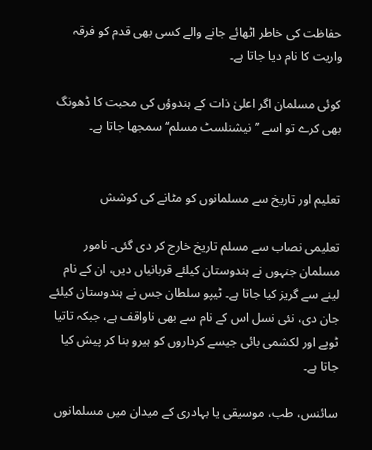حفاظت کی خاطر اٹھائے جانے والے کسی بھی قدم کو فرقہ واریت کا نام دیا جاتا ہے۔

کوئی مسلمان اگر اعلیٰ ذات کے ہندوؤں کی محبت کا ڈھونگ بھی کرے تو اسے ’’نیشنلسٹ مسلم‘‘ سمجھا جاتا ہے۔


تعلیم اور تاریخ سے مسلمانوں کو مٹانے کی کوشش

تعلیمی نصاب سے مسلم تاریخ خارج کر دی گئی۔ نامور مسلمان جنہوں نے ہندوستان کیلئے قربانیاں دیں، ان کے نام لینے سے گریز کیا جاتا ہے۔ ٹیپو سلطان جس نے ہندوستان کیلئے جان دی، نئی نسل اس کے نام سے بھی ناواقف ہے، جبکہ تاتیا ٹوپے اور لکشمی بائی جیسے کرداروں کو ہیرو بنا کر پیش کیا جاتا ہے۔

سائنس، طب، موسیقی یا بہادری کے میدان میں مسلمانوں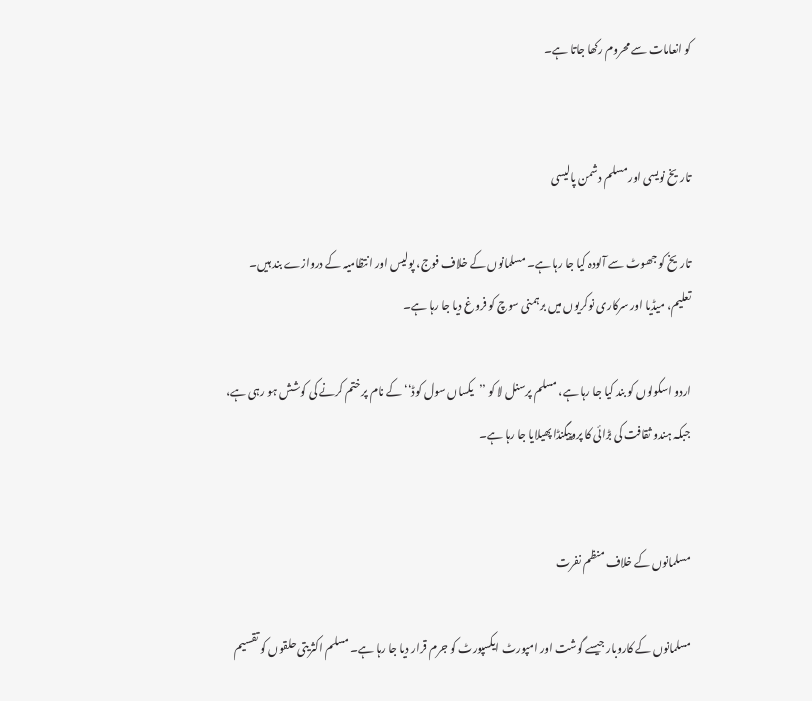کو انعامات سے محروم رکھا جاتا ہے۔


تاریخ نویسی اور مسلم دشمن پالیسی

تاریخ کو جھوٹ سے آلودہ کیا جا رہا ہے۔ مسلمانوں کے خلاف فوج، پولیس اور انتظامیہ کے دروازے بند ہیں۔ تعلیم، میڈیا اور سرکاری نوکریوں میں برہمنی سوچ کو فروغ دیا جا رہا ہے۔

اردو اسکولوں کو بند کیا جا رہا ہے، مسلم پرسنل لا کو ’’یکساں سول کوڈ‘‘ کے نام پر ختم کرنے کی کوشش ہو رہی ہے، جبکہ ہندو ثقافت کی بڑائی کا پروپیگنڈا پھیلایا جا رہا ہے۔


مسلمانوں کے خلاف منظم نفرت

مسلمانوں کے کاروبار جیسے گوشت اور امپورٹ ایکسپورٹ کو جرم قرار دیا جا رہا ہے۔ مسلم اکثریتی حلقوں کو تقسیم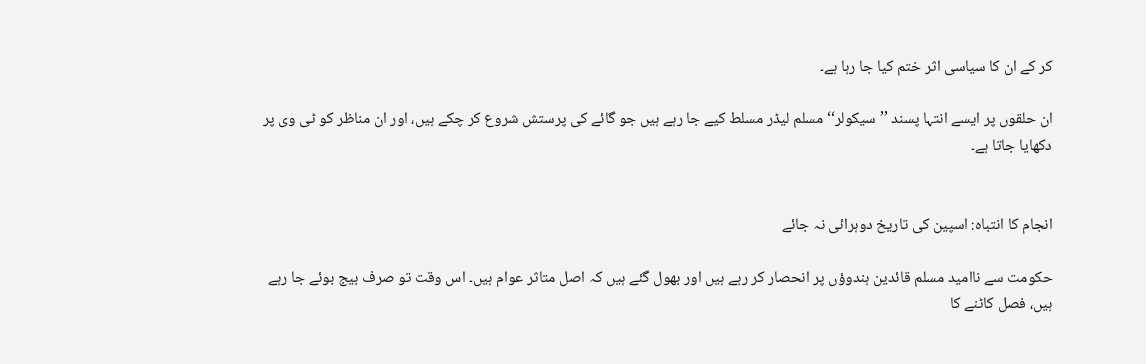کر کے ان کا سیاسی اثر ختم کیا جا رہا ہے۔

ان حلقوں پر ایسے انتہا پسند ’’سیکولر‘‘ مسلم لیڈر مسلط کیے جا رہے ہیں جو گائے کی پرستش شروع کر چکے ہیں، اور ان مناظر کو ٹی وی پر دکھایا جاتا ہے۔


انجام کا انتباہ: اسپین کی تاریخ دوہرائی نہ جائے

حکومت سے ناامید مسلم قائدین ہندوؤں پر انحصار کر رہے ہیں اور بھول گئے ہیں کہ اصل متاثر عوام ہیں۔ اس وقت تو صرف بیج بوئے جا رہے ہیں، فصل کاٹنے کا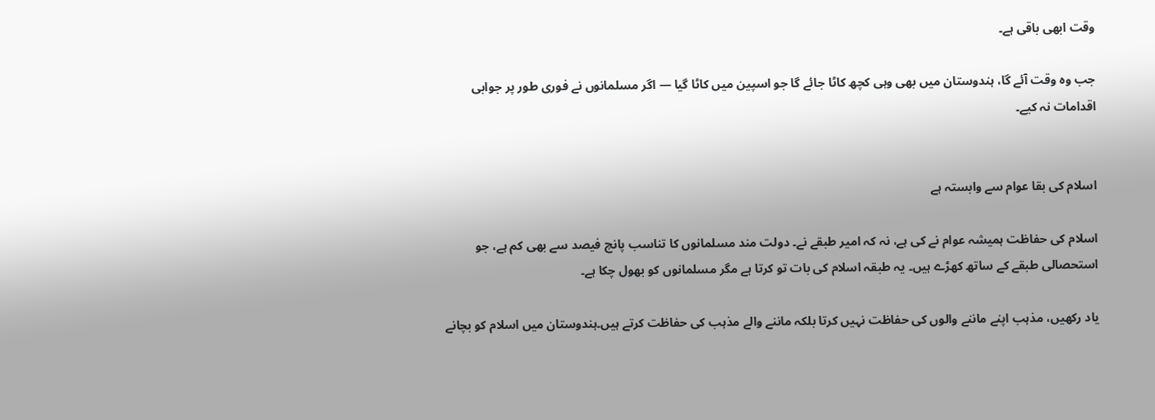وقت ابھی باقی ہے۔

جب وہ وقت آئے گا، ہندوستان میں بھی وہی کچھ کاٹا جائے گا جو اسپین میں کاٹا گیا — اگر مسلمانوں نے فوری طور پر جوابی اقدامات نہ کیے۔


اسلام کی بقا عوام سے وابستہ ہے

اسلام کی حفاظت ہمیشہ عوام نے کی ہے، نہ کہ امیر طبقے نے۔ دولت مند مسلمانوں کا تناسب پانچ فیصد سے بھی کم ہے، جو استحصالی طبقے کے ساتھ کھڑے ہیں۔ یہ طبقہ اسلام کی بات تو کرتا ہے مگر مسلمانوں کو بھول چکا ہے۔

یاد رکھیں، مذہب اپنے ماننے والوں کی حفاظت نہیں کرتا بلکہ ماننے والے مذہب کی حفاظت کرتے ہیں۔ہندوستان میں اسلام کو بچانے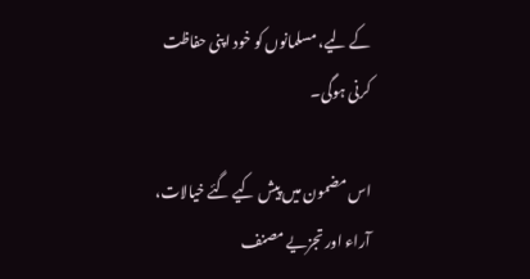کے لیے، مسلمانوں کو خود اپنی حفاظت کرنی ہوگی۔

اس مضمون میں پیش کیے گئے خیالات، آراء اور تجزیے مصنف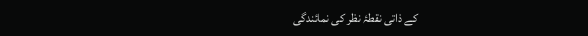کے ذاتی نقطۂ نظر کی نمائندگی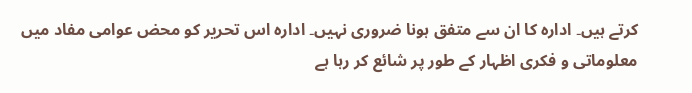کرتے ہیں۔ ادارہ کا ان سے متفق ہونا ضروری نہیں۔ ادارہ اس تحریر کو محض عوامی مفاد میں معلوماتی و فکری اظہار کے طور پر شائع کر رہا ہے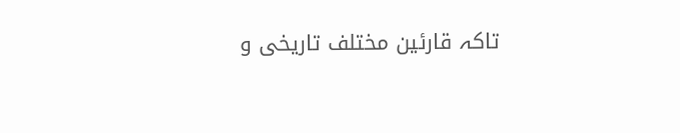تاکہ قارئین مختلف تاریخی و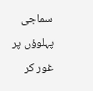سماجی پہلوؤں پر غور کر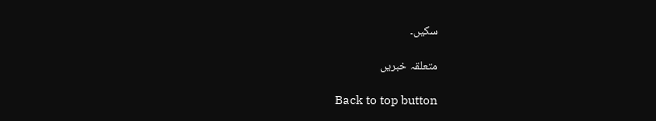سکیں۔

متعلقہ خبریں

Back to top button